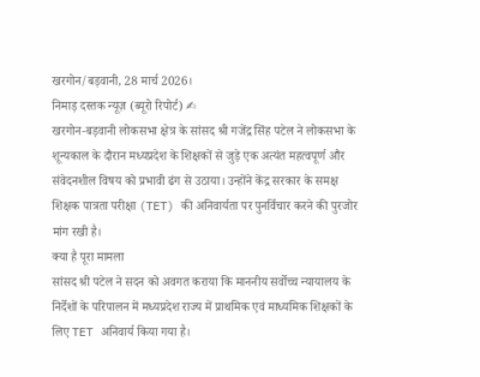खरगोन/बड़वानी, 28 मार्च 2026।
निमाड़ दस्तक न्यूज़ (ब्यूरो रिपोर्ट) ✍
खरगोन-बड़वानी लोकसभा क्षेत्र के सांसद श्री गजेंद्र सिंह पटेल ने लोकसभा के शून्यकाल के दौरान मध्यप्रदेश के शिक्षकों से जुड़े एक अत्यंत महत्वपूर्ण और संवेदनशील विषय को प्रभावी ढंग से उठाया। उन्होंने केंद्र सरकार के समक्ष शिक्षक पात्रता परीक्षा (TET) की अनिवार्यता पर पुनर्विचार करने की पुरजोर मांग रखी है।
क्या है पूरा मामला
सांसद श्री पटेल ने सदन को अवगत कराया कि माननीय सर्वोच्च न्यायालय के निर्देशों के परिपालन में मध्यप्रदेश राज्य में प्राथमिक एवं माध्यमिक शिक्षकों के लिए TET अनिवार्य किया गया है।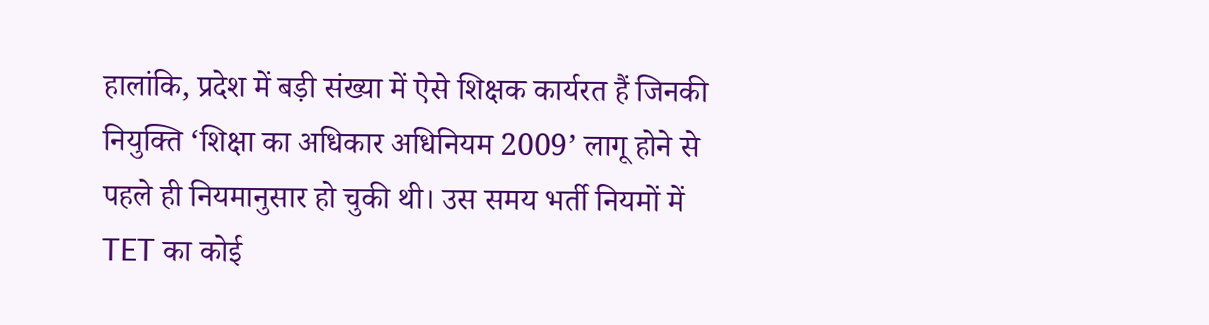हालांकि, प्रदेश में बड़ी संख्या में ऐसे शिक्षक कार्यरत हैं जिनकी नियुक्ति ‘शिक्षा का अधिकार अधिनियम 2009’ लागू होने से पहले ही नियमानुसार हो चुकी थी। उस समय भर्ती नियमों में TET का कोई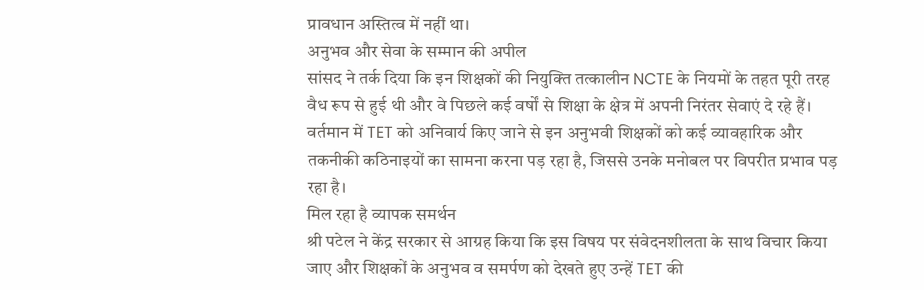प्रावधान अस्तित्व में नहीं था।
अनुभव और सेवा के सम्मान की अपील
सांसद ने तर्क दिया कि इन शिक्षकों की नियुक्ति तत्कालीन NCTE के नियमों के तहत पूरी तरह वैध रूप से हुई थी और वे पिछले कई वर्षों से शिक्षा के क्षेत्र में अपनी निरंतर सेवाएं दे रहे हैं। वर्तमान में TET को अनिवार्य किए जाने से इन अनुभवी शिक्षकों को कई व्यावहारिक और तकनीकी कठिनाइयों का सामना करना पड़ रहा है, जिससे उनके मनोबल पर विपरीत प्रभाव पड़ रहा है।
मिल रहा है व्यापक समर्थन
श्री पटेल ने केंद्र सरकार से आग्रह किया कि इस विषय पर संवेदनशीलता के साथ विचार किया जाए और शिक्षकों के अनुभव व समर्पण को देखते हुए उन्हें TET की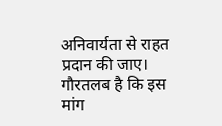अनिवार्यता से राहत प्रदान की जाए। गौरतलब है कि इस मांग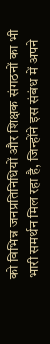को विभिन्न जनप्रतिनिधियों और शिक्षक संगठनों का भी भारी समर्थन मिल रहा है, जिन्होंने इस संबंध में अपने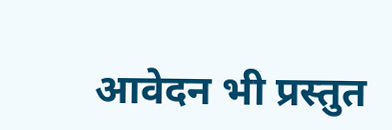आवेदन भी प्रस्तुत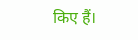किए हैं।